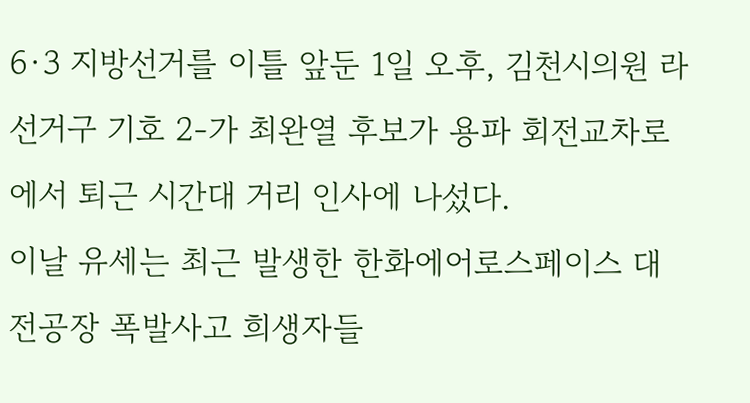6·3 지방선거를 이틀 앞둔 1일 오후, 김천시의원 라선거구 기호 2-가 최완열 후보가 용파 회전교차로에서 퇴근 시간대 거리 인사에 나섰다.
이날 유세는 최근 발생한 한화에어로스페이스 대전공장 폭발사고 희생자들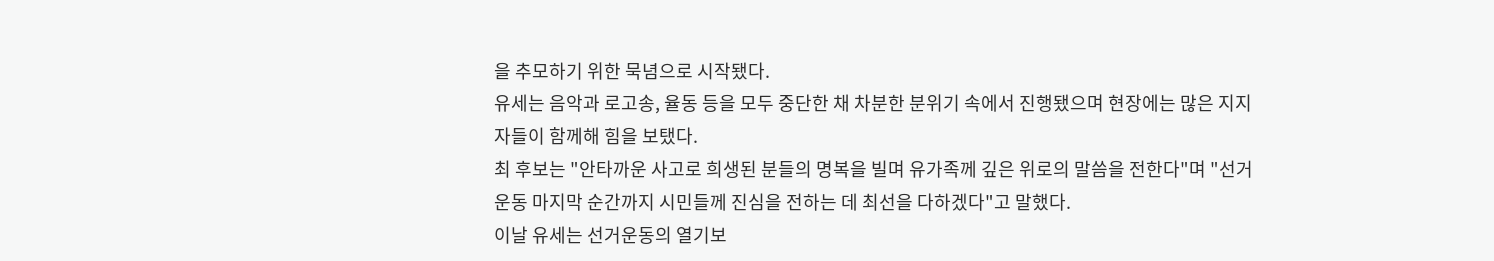을 추모하기 위한 묵념으로 시작됐다.
유세는 음악과 로고송, 율동 등을 모두 중단한 채 차분한 분위기 속에서 진행됐으며 현장에는 많은 지지자들이 함께해 힘을 보탰다.
최 후보는 "안타까운 사고로 희생된 분들의 명복을 빌며 유가족께 깊은 위로의 말씀을 전한다"며 "선거운동 마지막 순간까지 시민들께 진심을 전하는 데 최선을 다하겠다"고 말했다.
이날 유세는 선거운동의 열기보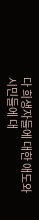다 희생자들에 대한 애도와 시민들에 대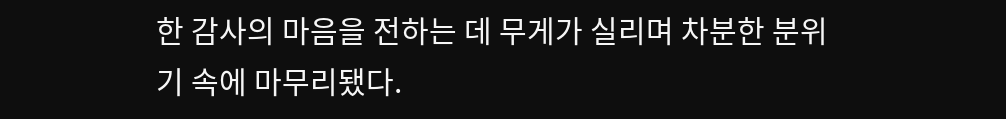한 감사의 마음을 전하는 데 무게가 실리며 차분한 분위기 속에 마무리됐다.